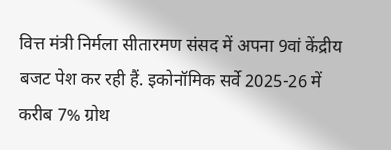वित्त मंत्री निर्मला सीतारमण संसद में अपना 9वां केंद्रीय बजट पेश कर रही हैं. इकोनॉमिक सर्वे 2025-26 में करीब 7% ग्रोथ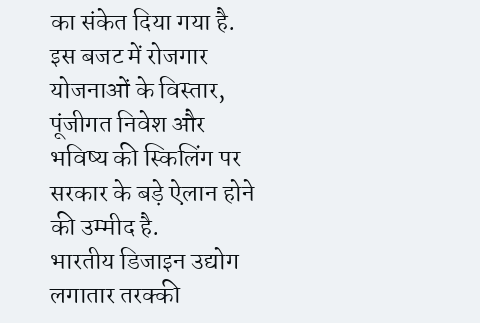का संकेत दिया गया है. इस बजट में रोजगार योजनाओं के विस्तार, पूंजीगत निवेश और भविष्य की स्किलिंग पर सरकार के बड़े ऐलान होने की उम्मीद है.
भारतीय डिजाइन उद्योग लगातार तरक्की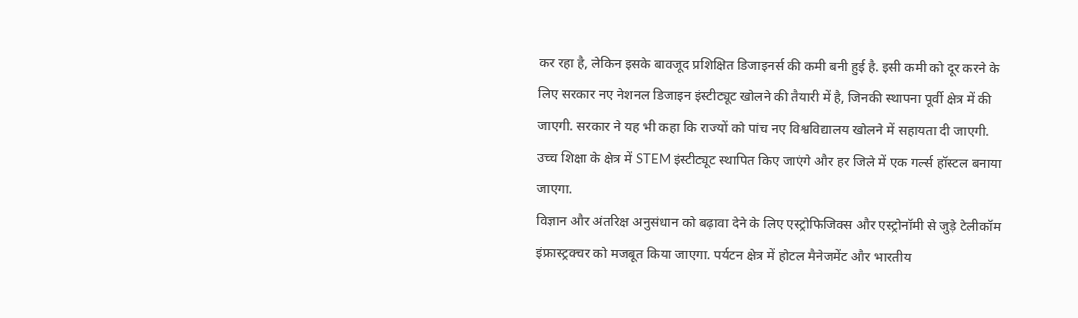कर रहा है, लेकिन इसके बावजूद प्रशिक्षित डिजाइनर्स की कमी बनी हुई है. इसी कमी को दूर करने के लिए सरकार नए नेशनल डिजाइन इंस्टीट्यूट खोलने की तैयारी में है, जिनकी स्थापना पूर्वी क्षेत्र में की जाएगी. सरकार ने यह भी कहा कि राज्यों को पांच नए विश्वविद्यालय खोलने में सहायता दी जाएगी. उच्च शिक्षा के क्षेत्र में STEM इंस्टीट्यूट स्थापित किए जाएंगे और हर जिले में एक गर्ल्स हॉस्टल बनाया जाएगा.
विज्ञान और अंतरिक्ष अनुसंधान को बढ़ावा देने के लिए एस्ट्रोफिजिक्स और एस्ट्रोनॉमी से जुड़े टेलीकॉम इंफ्रास्ट्रक्चर को मजबूत किया जाएगा. पर्यटन क्षेत्र में होटल मैनेजमेंट और भारतीय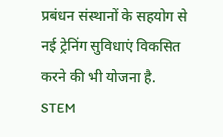प्रबंधन संस्थानों के सहयोग से नई ट्रेनिंग सुविधाएं विकसित करने की भी योजना है.
STEM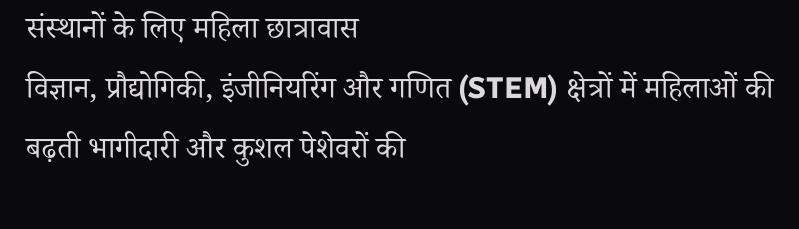संस्थानों के लिए महिला छात्रावास
विज्ञान, प्रौद्योगिकी, इंजीनियरिंग और गणित (STEM) क्षेत्रों में महिलाओं की बढ़ती भागीदारी और कुशल पेशेवरों की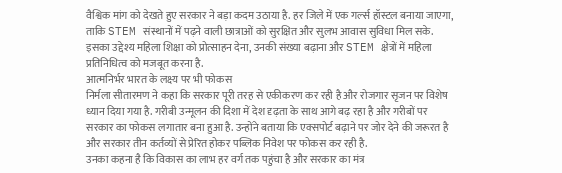वैश्विक मांग को देखते हुए सरकार ने बड़ा कदम उठाया है. हर जिले में एक गर्ल्स हॉस्टल बनाया जाएगा, ताकि STEM संस्थानों में पढ़ने वाली छात्राओं को सुरक्षित और सुलभ आवास सुविधा मिल सके. इसका उद्देश्य महिला शिक्षा को प्रोत्साहन देना, उनकी संख्या बढ़ाना और STEM क्षेत्रों में महिला प्रतिनिधित्व को मजबूत करना है.
आत्मनिर्भर भारत के लक्ष्य पर भी फोकस
निर्मला सीतारमण ने कहा कि सरकार पूरी तरह से एकीकरण कर रही है और रोजगार सृजन पर विशेष ध्यान दिया गया है. गरीबी उन्मूलन की दिशा में देश दृढ़ता के साथ आगे बढ़ रहा है और गरीबों पर सरकार का फोकस लगातार बना हुआ है. उन्होंने बताया कि एक्सपोर्ट बढ़ाने पर जोर देने की जरूरत है और सरकार तीन कर्तव्यों से प्रेरित होकर पब्लिक निवेश पर फोकस कर रही है.
उनका कहना है कि विकास का लाभ हर वर्ग तक पहुंचा है और सरकार का मंत्र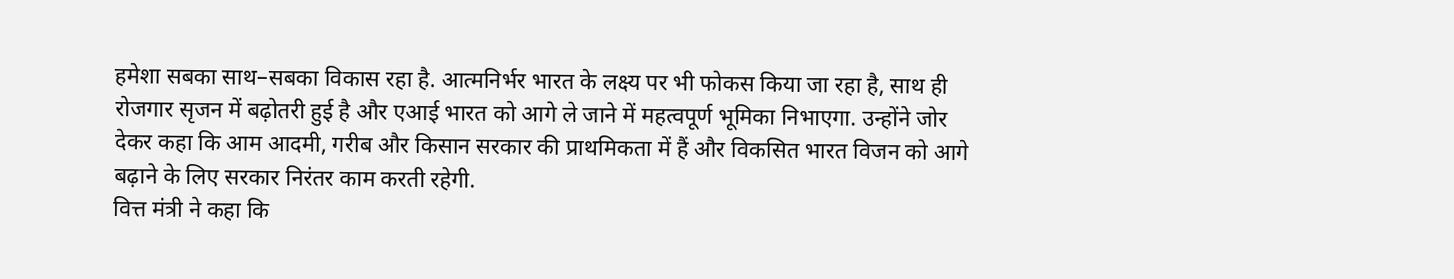हमेशा सबका साथ–सबका विकास रहा है. आत्मनिर्भर भारत के लक्ष्य पर भी फोकस किया जा रहा है, साथ ही रोजगार सृजन में बढ़ोतरी हुई है और एआई भारत को आगे ले जाने में महत्वपूर्ण भूमिका निभाएगा. उन्होंने जोर देकर कहा कि आम आदमी, गरीब और किसान सरकार की प्राथमिकता में हैं और विकसित भारत विजन को आगे बढ़ाने के लिए सरकार निरंतर काम करती रहेगी.
वित्त मंत्री ने कहा कि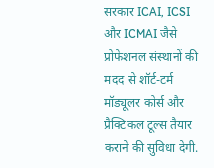सरकार ICAI, ICSI और ICMAI जैसे प्रोफेशनल संस्थानों की मदद से शॉर्ट-टर्म मॉड्यूलर कोर्स और प्रैक्टिकल टूल्स तैयार कराने की सुविधा देगी.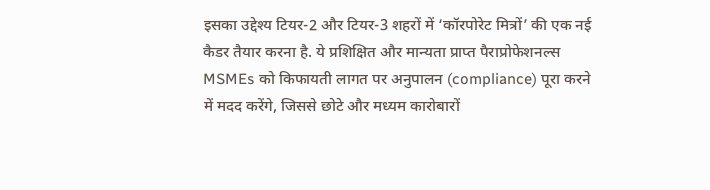इसका उद्देश्य टियर-2 और टियर-3 शहरों में ‘कॉरपोरेट मित्रों’ की एक नई कैडर तैयार करना है. ये प्रशिक्षित और मान्यता प्राप्त पैराप्रोफेशनल्स MSMEs को किफायती लागत पर अनुपालन (compliance) पूरा करने में मदद करेंगे, जिससे छोटे और मध्यम कारोबारों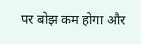पर बोझ कम होगा और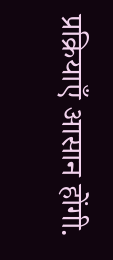प्रक्रियाएँ आसान होंगी.